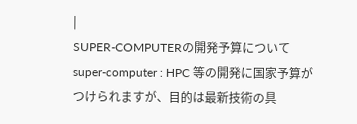|
SUPER-COMPUTERの開発予算について super-computer : HPC 等の開発に国家予算がつけられますが、目的は最新技術の具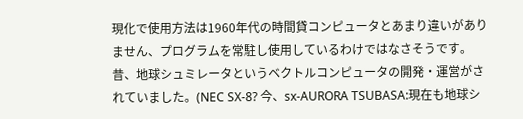現化で使用方法は1960年代の時間貸コンピュータとあまり違いがありません、プログラムを常駐し使用しているわけではなさそうです。昔、地球シュミレータというベクトルコンピュータの開発・運営がされていました。(NEC SX-8? 今、sx-AURORA TSUBASA:現在も地球シ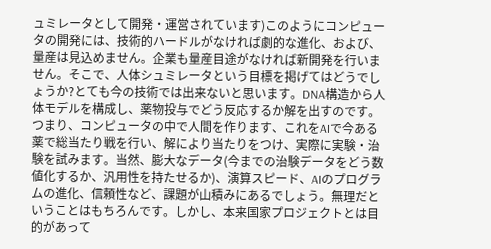ュミレータとして開発・運営されています)このようにコンピュータの開発には、技術的ハードルがなければ劇的な進化、および、量産は見込めません。企業も量産目途がなければ新開発を行いません。そこで、人体シュミレータという目標を掲げてはどうでしょうか?とても今の技術では出来ないと思います。DNA構造から人体モデルを構成し、薬物投与でどう反応するか解を出すのです。つまり、コンピュータの中で人間を作ります、これをAIで今ある薬で総当たり戦を行い、解により当たりをつけ、実際に実験・治験を試みます。当然、膨大なデータ(今までの治験データをどう数値化するか、汎用性を持たせるか)、演算スピード、AIのプログラムの進化、信頼性など、課題が山積みにあるでしょう。無理だということはもちろんです。しかし、本来国家プロジェクトとは目的があって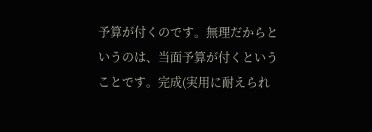予算が付くのです。無理だからというのは、当面予算が付くということです。完成(実用に耐えられ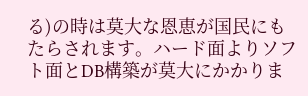る)の時は莫大な恩恵が国民にもたらされます。ハード面よりソフト面とDB構築が莫大にかかりま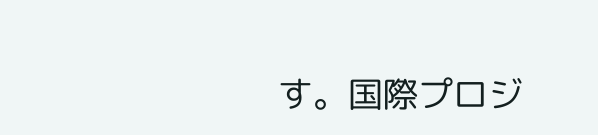す。国際プロジ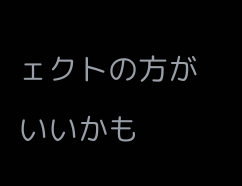ェクトの方がいいかも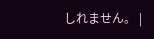しれません。 |